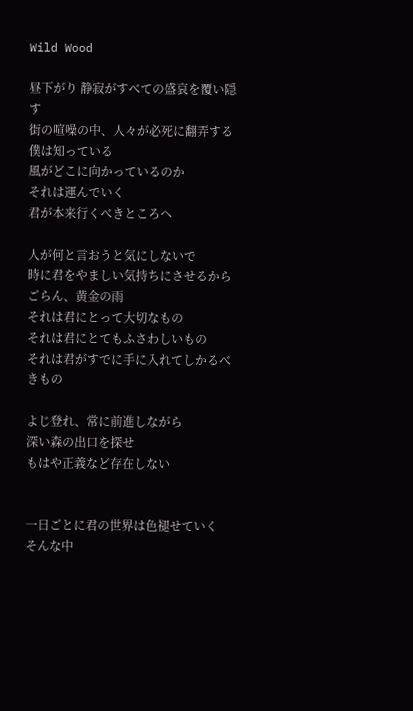Wild Wood

昼下がり 静寂がすべての盛哀を覆い隠す
街の喧噪の中、人々が必死に翻弄する
僕は知っている
風がどこに向かっているのか
それは運んでいく
君が本来行くべきところへ

人が何と言おうと気にしないで
時に君をやましい気持ちにさせるから
ごらん、黄金の雨
それは君にとって大切なもの
それは君にとてもふさわしいもの
それは君がすでに手に入れてしかるべきもの

よじ登れ、常に前進しながら
深い森の出口を探せ
もはや正義など存在しない


一日ごとに君の世界は色褪せていく
そんな中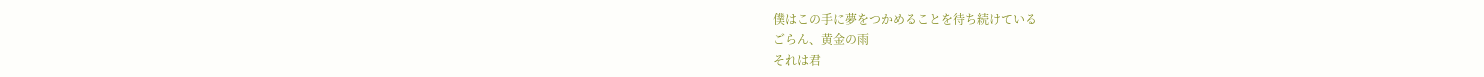僕はこの手に夢をつかめることを待ち続けている
ごらん、黄金の雨
それは君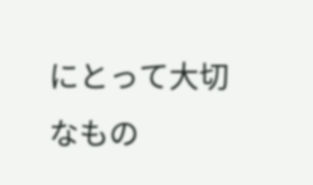にとって大切なもの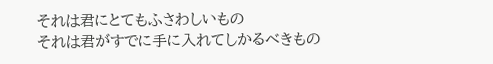それは君にとてもふさわしいもの
それは君がすでに手に入れてしかるべきもの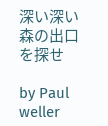深い深い森の出口を探せ

by Paul weller